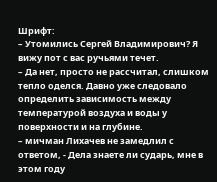Шрифт:
– Утомились Сергей Владимирович? Я вижу пот с вас ручьями течет.
– Да нет, просто не рассчитал, слишком тепло оделся. Давно уже следовало определить зависимость между температурой воздуха и воды у поверхности и на глубине.
– мичман Лихачев не замедлил с ответом, - Дела знаете ли сударь, мне в этом году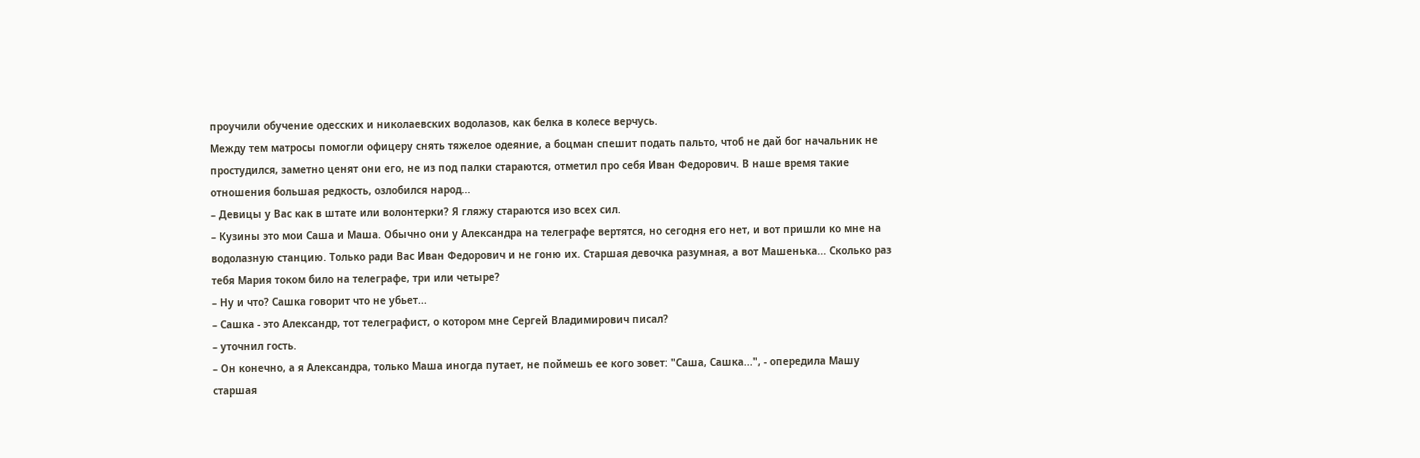проучили обучение одесских и николаевских водолазов, как белка в колесе верчусь.
Между тем матросы помогли офицеру снять тяжелое одеяние, а боцман спешит подать пальто, чтоб не дай бог начальник не простудился, заметно ценят они его, не из под палки стараются, отметил про себя Иван Федорович. В наше время такие отношения большая редкость, озлобился народ...
– Девицы у Вас как в штате или волонтерки? Я гляжу стараются изо всех сил.
– Кузины это мои Саша и Маша. Обычно они у Александра на телеграфе вертятся, но сегодня его нет, и вот пришли ко мне на водолазную станцию. Только ради Вас Иван Федорович и не гоню их. Старшая девочка разумная, а вот Машенька... Сколько раз тебя Мария током било на телеграфе, три или четыре?
– Ну и что? Сашка говорит что не убьет...
– Сашка - это Александр, тот телеграфист, о котором мне Сергей Владимирович писал?
– уточнил гость.
– Он конечно, а я Александра, только Маша иногда путает, не поймешь ее кого зовет: "Саша, Сашка...", - опередила Машу старшая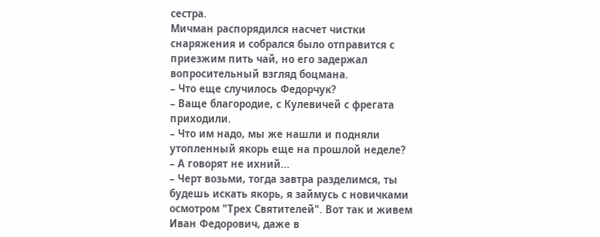сестра.
Мичман распорядился насчет чистки снаряжения и собрался было отправится с приезжим пить чай, но его задержал вопросительный взгляд боцмана.
– Что еще случилось Федорчук?
– Ваще благородие, с Кулевичей с фрегата приходили.
– Что им надо, мы же нашли и подняли утопленный якорь еще на прошлой неделе?
– А говорят не ихний...
– Черт возьми, тогда завтра разделимся, ты будешь искать якорь, я займусь с новичками осмотром "Трех Святителей". Вот так и живем Иван Федорович, даже в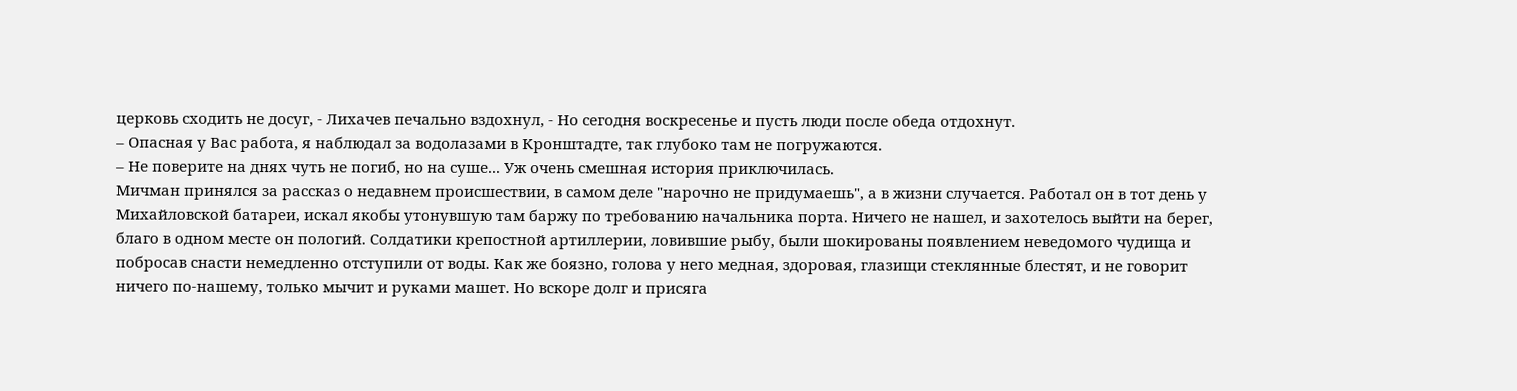церковь сходить не досуг, - Лихачев печально вздохнул, - Но сегодня воскресенье и пусть люди после обеда отдохнут.
– Опасная у Вас работа, я наблюдал за водолазами в Кронштадте, так глубоко там не погружаются.
– Не поверите на днях чуть не погиб, но на суше... Уж очень смешная история приключилась.
Мичман принялся за рассказ о недавнем происшествии, в самом деле "нарочно не придумаешь", а в жизни случается. Работал он в тот день у Михайловской батареи, искал якобы утонувшую там баржу по требованию начальника порта. Ничего не нашел, и захотелось выйти на берег, благо в одном месте он пологий. Солдатики крепостной артиллерии, ловившие рыбу, были шокированы появлением неведомого чудища и побросав снасти немедленно отступили от воды. Как же боязно, голова у него медная, здоровая, глазищи стеклянные блестят, и не говорит ничего по-нашему, только мычит и руками машет. Но вскоре долг и присяга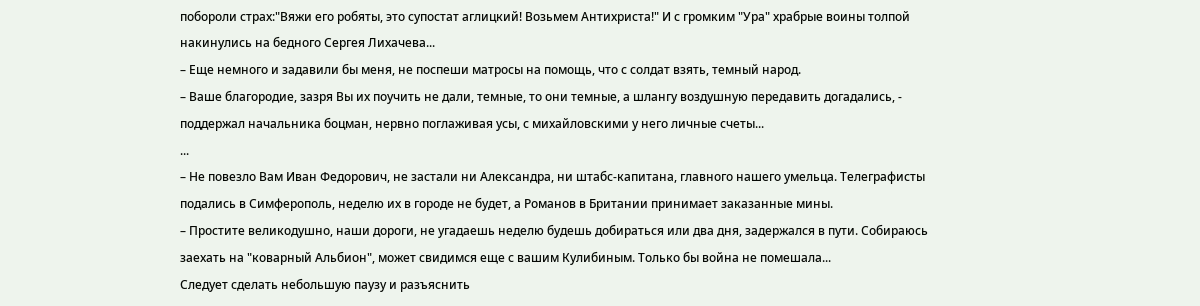побороли страх:"Вяжи его робяты, это супостат аглицкий! Возьмем Антихриста!" И с громким "Ура" храбрые воины толпой накинулись на бедного Сергея Лихачева...
– Еще немного и задавили бы меня, не поспеши матросы на помощь, что с солдат взять, темный народ.
– Ваше благородие, зазря Вы их поучить не дали, темные, то они темные, а шлангу воздушную передавить догадались, - поддержал начальника боцман, нервно поглаживая усы, с михайловскими у него личные счеты...
...
– Не повезло Вам Иван Федорович, не застали ни Александра, ни штабс-капитана, главного нашего умельца. Телеграфисты подались в Симферополь, неделю их в городе не будет, а Романов в Британии принимает заказанные мины.
– Простите великодушно, наши дороги, не угадаешь неделю будешь добираться или два дня, задержался в пути. Собираюсь заехать на "коварный Альбион", может свидимся еще с вашим Кулибиным. Только бы война не помешала...
Следует сделать небольшую паузу и разъяснить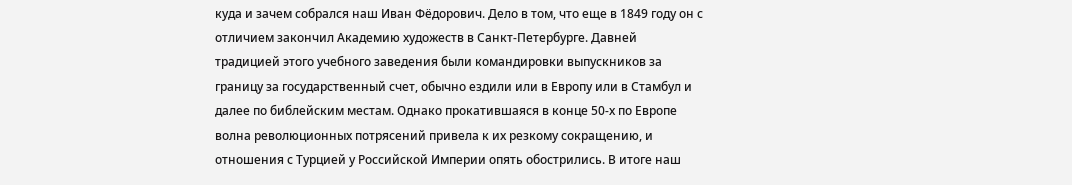куда и зачем собрался наш Иван Фёдорович. Дело в том, что еще в 1849 году он с отличием закончил Академию художеств в Санкт-Петербурге. Давней традицией этого учебного заведения были командировки выпускников за границу за государственный счет, обычно ездили или в Европу или в Стамбул и далее по библейским местам. Однако прокатившаяся в конце 50-х по Европе волна революционных потрясений привела к их резкому сокращению, и отношения с Турцией у Российской Империи опять обострились. В итоге наш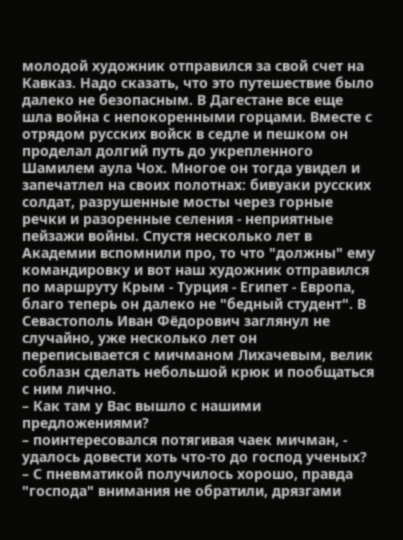молодой художник отправился за свой счет на Кавказ. Надо сказать, что это путешествие было далеко не безопасным. В Дагестане все еще шла война с непокоренными горцами. Вместе с отрядом русских войск в седле и пешком он проделал долгий путь до укрепленного Шамилем аула Чох. Многое он тогда увидел и запечатлел на своих полотнах: бивуаки русских солдат, разрушенные мосты через горные речки и разоренные селения - неприятные пейзажи войны. Спустя несколько лет в Академии вспомнили про, то что "должны" ему командировку и вот наш художник отправился по маршруту Крым - Турция - Египет - Европа, благо теперь он далеко не "бедный студент". В Севастополь Иван Фёдорович заглянул не случайно, уже несколько лет он переписывается с мичманом Лихачевым, велик соблазн сделать небольшой крюк и пообщаться с ним лично.
– Как там у Вас вышло с нашими предложениями?
– поинтересовался потягивая чаек мичман, - удалось довести хоть что-то до господ ученых?
– С пневматикой получилось хорошо, правда "господа" внимания не обратили, дрязгами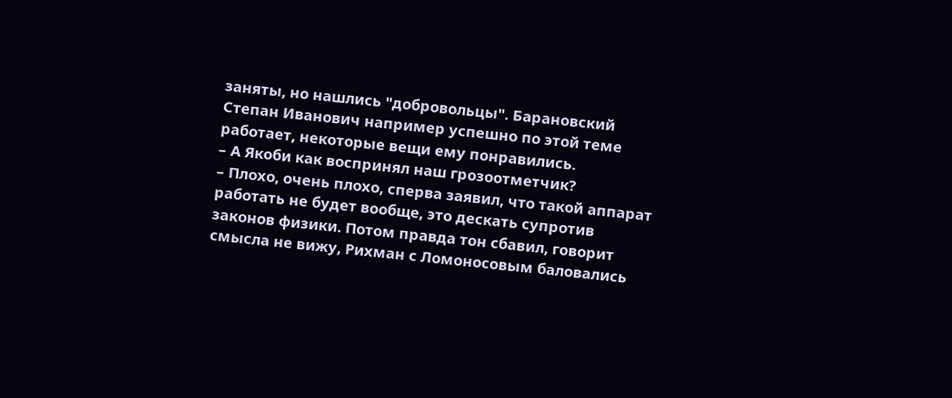заняты, но нашлись "добровольцы". Барановский Степан Иванович например успешно по этой теме работает, некоторые вещи ему понравились.
– А Якоби как воспринял наш грозоотметчик?
– Плохо, очень плохо, сперва заявил, что такой аппарат работать не будет вообще, это дескать супротив законов физики. Потом правда тон сбавил, говорит смысла не вижу, Рихман с Ломоносовым баловались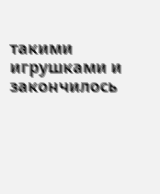такими игрушками и закончилось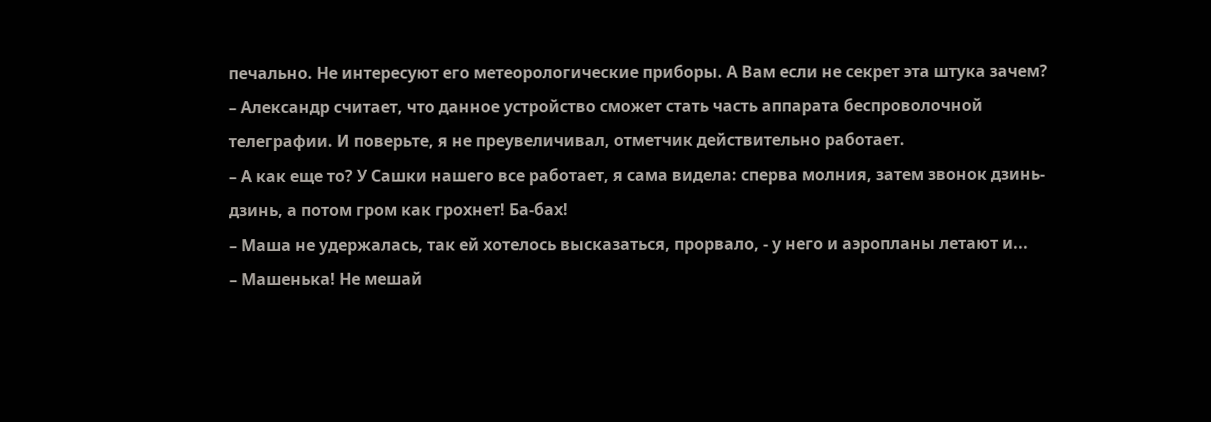печально. Не интересуют его метеорологические приборы. А Вам если не секрет эта штука зачем?
– Александр считает, что данное устройство сможет стать часть аппарата беспроволочной телеграфии. И поверьте, я не преувеличивал, отметчик действительно работает.
– А как еще то? У Сашки нашего все работает, я сама видела: сперва молния, затем звонок дзинь-дзинь, а потом гром как грохнет! Ба-бах!
– Маша не удержалась, так ей хотелось высказаться, прорвало, - у него и аэропланы летают и...
– Машенька! Не мешай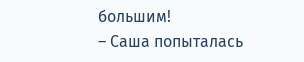большим!
– Саша попыталась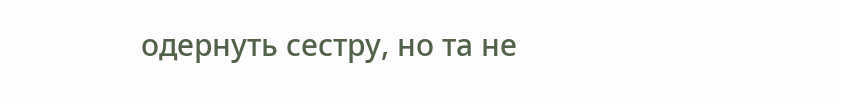одернуть сестру, но та не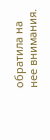обратила на нее внимания.